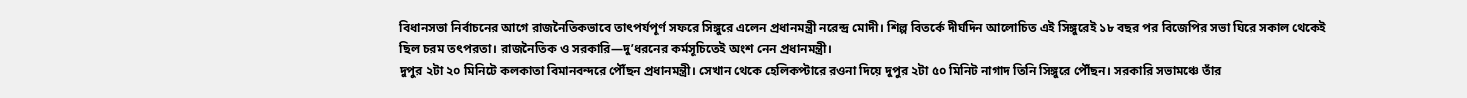বিধানসভা নির্বাচনের আগে রাজনৈতিকভাবে তাৎপর্যপূর্ণ সফরে সিঙ্গুরে এলেন প্রধানমন্ত্রী নরেন্দ্র মোদী। শিল্প বিতর্কে দীর্ঘদিন আলোচিত এই সিঙ্গুরেই ১৮ বছর পর বিজেপির সভা ঘিরে সকাল থেকেই ছিল চরম তৎপরতা। রাজনৈতিক ও সরকারি—দু’ধরনের কর্মসূচিতেই অংশ নেন প্রধানমন্ত্রী।
দুপুর ২টা ২০ মিনিটে কলকাতা বিমানবন্দরে পৌঁছন প্রধানমন্ত্রী। সেখান থেকে হেলিকপ্টারে রওনা দিয়ে দুপুর ২টা ৫০ মিনিট নাগাদ তিনি সিঙ্গুরে পৌঁছন। সরকারি সভামঞ্চে তাঁর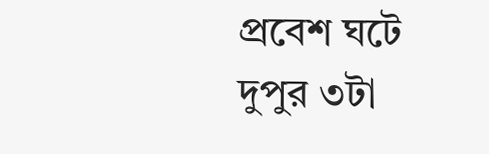প্রবেশ ঘটে দুপুর ৩টা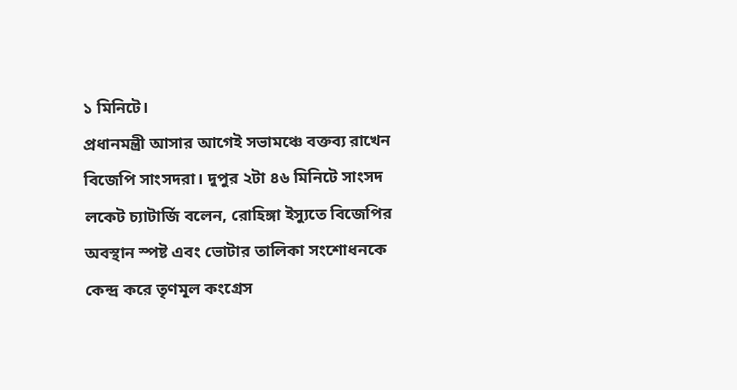১ মিনিটে।
প্রধানমন্ত্রী আসার আগেই সভামঞ্চে বক্তব্য রাখেন বিজেপি সাংসদরা। দুপুর ২টা ৪৬ মিনিটে সাংসদ লকেট চ্যাটার্জি বলেন, রোহিঙ্গা ইস্যুতে বিজেপির অবস্থান স্পষ্ট এবং ভোটার তালিকা সংশোধনকে কেন্দ্র করে তৃণমূল কংগ্রেস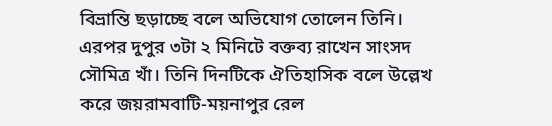বিভ্রান্তি ছড়াচ্ছে বলে অভিযোগ তোলেন তিনি।
এরপর দুপুর ৩টা ২ মিনিটে বক্তব্য রাখেন সাংসদ সৌমিত্র খাঁ। তিনি দিনটিকে ঐতিহাসিক বলে উল্লেখ করে জয়রামবাটি-ময়নাপুর রেল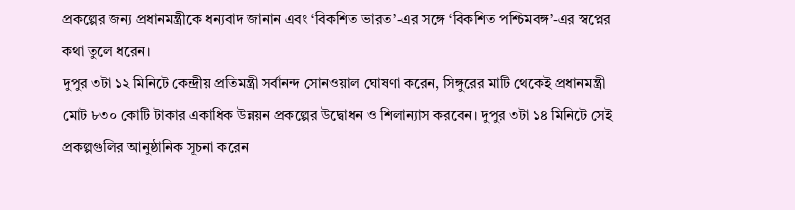প্রকল্পের জন্য প্রধানমন্ত্রীকে ধন্যবাদ জানান এবং ‘বিকশিত ভারত’-এর সঙ্গে ‘বিকশিত পশ্চিমবঙ্গ’-এর স্বপ্নের কথা তুলে ধরেন।
দুপুর ৩টা ১২ মিনিটে কেন্দ্রীয় প্রতিমন্ত্রী সর্বানন্দ সোনওয়াল ঘোষণা করেন, সিঙ্গুরের মাটি থেকেই প্রধানমন্ত্রী মোট ৮৩০ কোটি টাকার একাধিক উন্নয়ন প্রকল্পের উদ্বোধন ও শিলান্যাস করবেন। দুপুর ৩টা ১৪ মিনিটে সেই প্রকল্পগুলির আনুষ্ঠানিক সূচনা করেন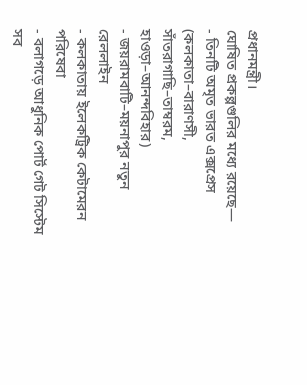প্রধানমন্ত্রী।
ঘোষিত প্রকল্পগুলির মধ্যে রয়েছে—
- তিনটি অমৃত ভারত এক্সপ্রেস (কলকাতা–বারাণসী, সাঁতরাগাছি–তাম্বরম, হাওড়া–আনন্দবিহার)
- জয়রামবাটি–ময়নাপুর নতুন রেললাইন
- কলকাতায় ইলেকট্রিক কেটামেরন পরিষেবা
- বলাগড়ে আধুনিক পোর্ট গেট সিস্টেম
সব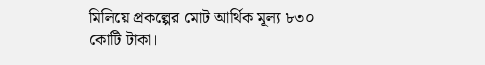মিলিয়ে প্রকল্পের মোট আর্থিক মূল্য ৮৩০ কোটি টাকা।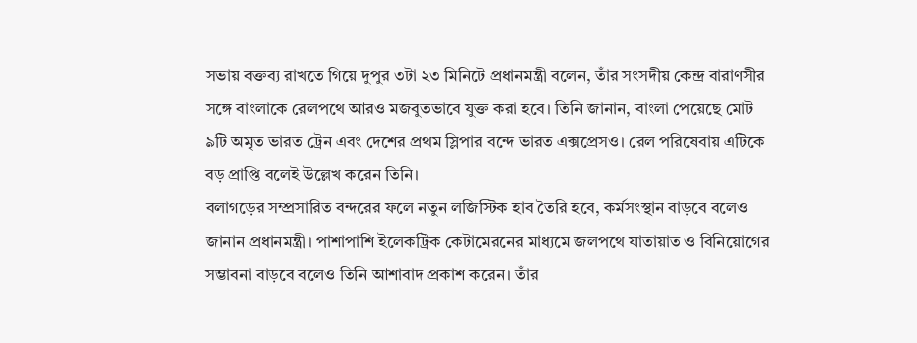সভায় বক্তব্য রাখতে গিয়ে দুপুর ৩টা ২৩ মিনিটে প্রধানমন্ত্রী বলেন, তাঁর সংসদীয় কেন্দ্র বারাণসীর সঙ্গে বাংলাকে রেলপথে আরও মজবুতভাবে যুক্ত করা হবে। তিনি জানান, বাংলা পেয়েছে মোট ৯টি অমৃত ভারত ট্রেন এবং দেশের প্রথম স্লিপার বন্দে ভারত এক্সপ্রেসও। রেল পরিষেবায় এটিকে বড় প্রাপ্তি বলেই উল্লেখ করেন তিনি।
বলাগড়ের সম্প্রসারিত বন্দরের ফলে নতুন লজিস্টিক হাব তৈরি হবে, কর্মসংস্থান বাড়বে বলেও জানান প্রধানমন্ত্রী। পাশাপাশি ইলেকট্রিক কেটামেরনের মাধ্যমে জলপথে যাতায়াত ও বিনিয়োগের সম্ভাবনা বাড়বে বলেও তিনি আশাবাদ প্রকাশ করেন। তাঁর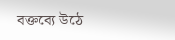বক্তব্যে উঠে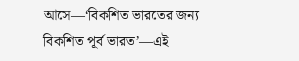আসে—‘বিকশিত ভারতের জন্য বিকশিত পূর্ব ভারত’—এই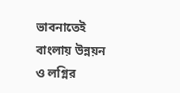ভাবনাতেই বাংলায় উন্নয়ন ও লগ্নির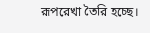রূপরেখা তৈরি হচ্ছে।